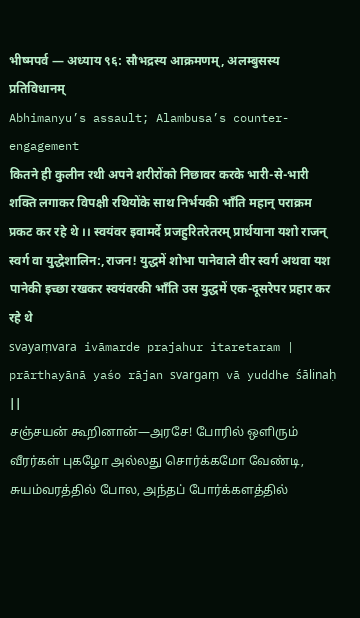भीष्मपर्व — अध्याय ९६: सौभद्रस्य आक्रमणम्, अलम्बुसस्य प्रतिविधानम्
Abhimanyu’s assault; Alambusa’s counter-engagement
कितने ही कुलीन रथी अपने शरीरोंको निछावर करके भारी-से-भारी शक्ति लगाकर विपक्षी रथियोंके साथ निर्भयकी भाँति महान् पराक्रम प्रकट कर रहे थे ।। स्वयंवर इवामर्दे प्रजहुरितरेतरम् प्रार्थयाना यशो राजन् स्वर्ग वा युद्धेशालिन:,राजन! युद्धमें शोभा पानेवाले वीर स्वर्ग अथवा यश पानेकी इच्छा रखकर स्वयंवरकी भाँति उस युद्धमें एक-दूसरेपर प्रहार कर रहे थे
svayaṃvara ivāmarde prajahur itaretaram | prārthayānā yaśo rājan svargaṃ vā yuddhe śālinaḥ ||
சஞ்சயன் கூறினான்—அரசே! போரில் ஒளிரும் வீரர்கள் புகழோ அல்லது சொர்க்கமோ வேண்டி, சுயம்வரத்தில் போல, அந்தப் போர்க்களத்தில்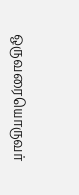ஒருவரையொருவர்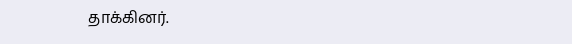தாக்கினர்.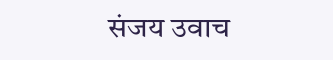संजय उवाच